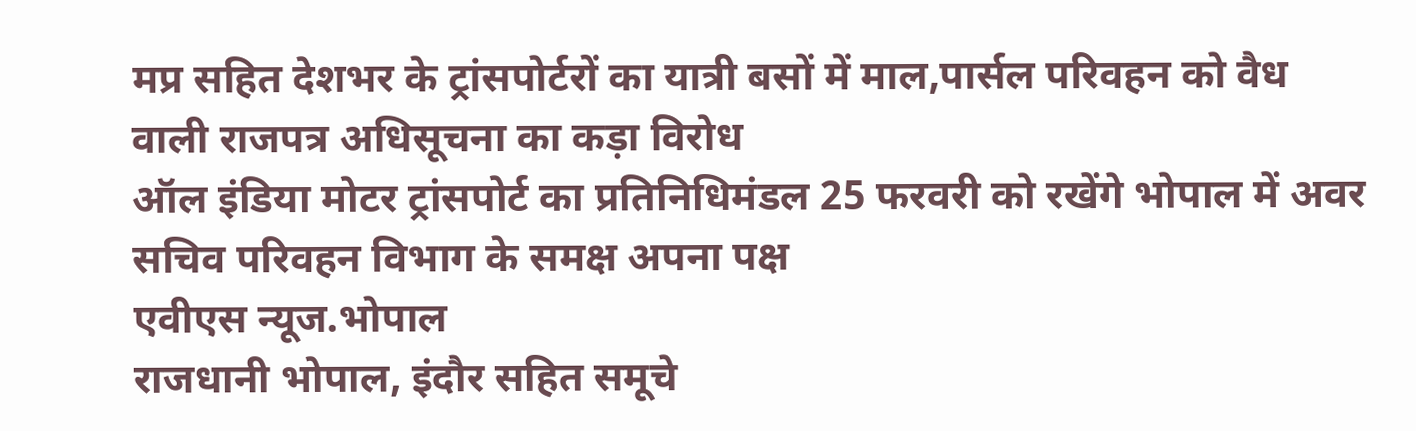मप्र सहित देशभर के ट्रांसपोर्टरों का यात्री बसों में माल,पार्सल परिवहन को वैध वाली राजपत्र अधिसूचना का कड़ा विरोध
ऑल इंडिया मोटर ट्रांसपोर्ट का प्रतिनिधिमंडल 25 फरवरी को रखेंगे भोपाल में अवर सचिव परिवहन विभाग के समक्ष अपना पक्ष
एवीएस न्यूज.भोपाल
राजधानी भोपाल, इंदौर सहित समूचे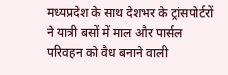मध्यप्रदेश के साथ देशभर के ट्रांसपोर्टरों ने यात्री बसों में माल और पार्सल परिवहन को वैध बनाने वाली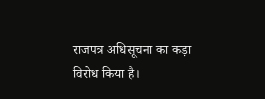राजपत्र अधिसूचना का कड़ा विरोध किया है।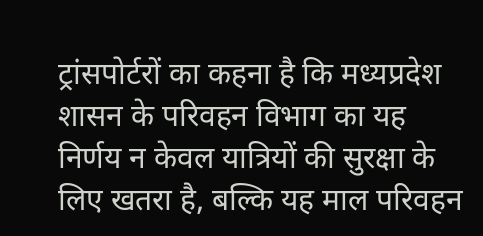ट्रांसपोर्टरों का कहना है कि मध्यप्रदेश शासन के परिवहन विभाग का यह निर्णय न केवल यात्रियों की सुरक्षा के लिए खतरा है, बल्कि यह माल परिवहन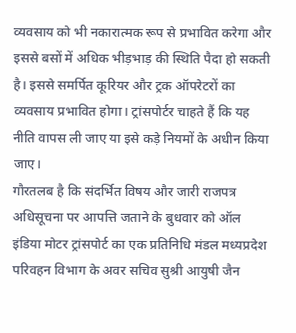व्यवसाय को भी नकारात्मक रूप से प्रभावित करेगा और इससे बसों में अधिक भीड़भाड़ की स्थिति पैदा हो सकती है। इससे समर्पित कूरियर और ट्रक ऑपरेटरों का व्यवसाय प्रभावित होगा। ट्रांसपोर्टर चाहते हैं कि यह नीति वापस ली जाए या इसे कड़े नियमों के अधीन किया जाए।
गौरतलब है कि संदर्भित विषय और जारी राजपत्र अधिसूचना पर आपत्ति जताने के बुधवार को ऑल इंडिया मोटर ट्रांसपोर्ट का एक प्रतिनिधि मंडल मध्यप्रदेश परिवहन विभाग के अवर सचिव सुश्री आयुषी जैन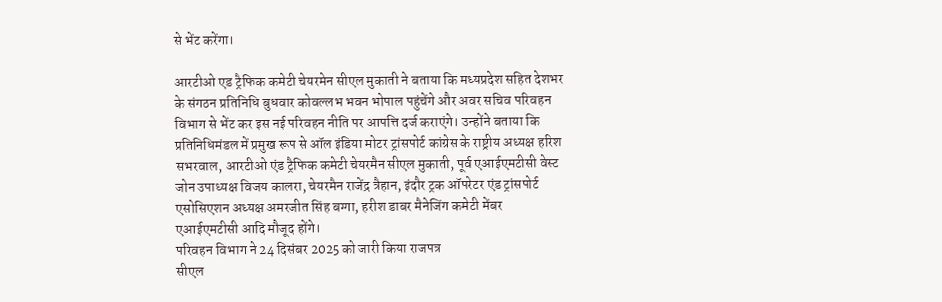से भेंट करेंगा।

आरटीओ एड ट्रैफिक कमेटी चेयरमेन सीएल मुकाती ने बताया कि मध्यप्रदेश सहित देशभर के संगठन प्रतिनिधि बुधवार कोवल्लभ भवन भोपाल पहुंचेंगे और अवर सचिव परिवहन विभाग से भेंट कर इस नई परिवहन नीति पर आपत्ति दर्ज कराएंगे। उन्होंने बताया कि प्रतिनिधिमंडल में प्रमुख रूप से ऑल इंडिया मोटर ट्रांसपोर्ट कांग्रेस के राष्ट्रीय अध्यक्ष हरिश सभरवाल, आरटीओ एंड ट्रैफिक कमेटी चेयरमैन सीएल मुकाती, पूर्व एआईएमटीसी वेस्ट जोन उपाध्यक्ष विजय कालरा, चेयरमैन राजेंद्र त्रैहान, इंदौर ट्रक ऑपरेटर एंड ट्रांसपोर्ट एसोसिएशन अध्यक्ष अमरजीत सिंह बग्गा, हरीश डाबर मैनेजिंग कमेटी मेंबर एआईएमटीसी आदि मौजूद होंगे।
परिवहन विभाग ने 24 दिसंबर 2025 को जारी किया राजपत्र
सीएल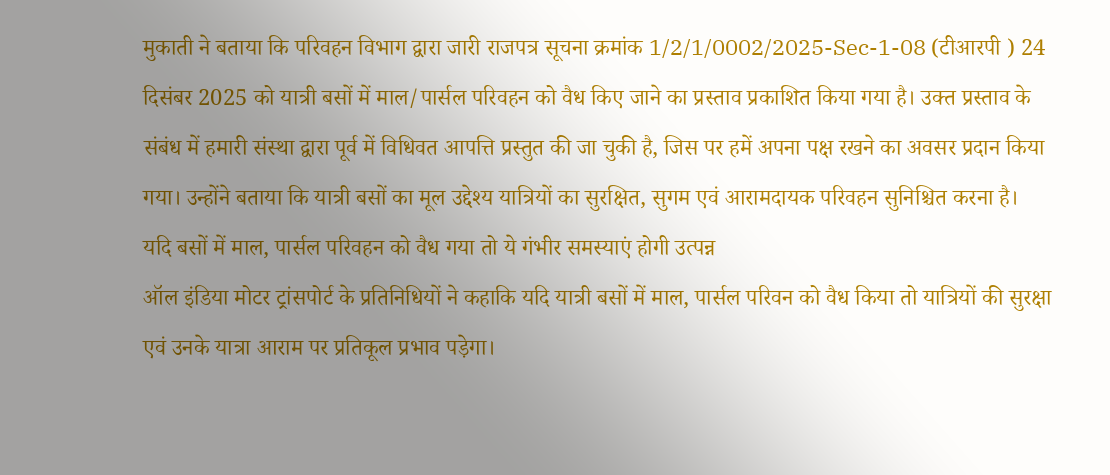मुकाती ने बताया कि परिवहन विभाग द्वारा जारी राजपत्र सूचना क्रमांक 1/2/1/0002/2025-Sec-1-08 (टीआरपी ) 24 दिसंबर 2025 को यात्री बसों में माल/पार्सल परिवहन को वैध किए जाने का प्रस्ताव प्रकाशित किया गया है। उक्त प्रस्ताव के संबंध में हमारी संस्था द्वारा पूर्व में विधिवत आपत्ति प्रस्तुत की जा चुकी है, जिस पर हमें अपना पक्ष रखने का अवसर प्रदान किया गया। उन्होंने बताया कि यात्री बसों का मूल उद्देश्य यात्रियों का सुरक्षित, सुगम एवं आरामदायक परिवहन सुनिश्चित करना है।
यदि बसों में माल, पार्सल परिवहन को वैध गया तो ये गंभीर समस्याएं होगी उत्पन्न
ऑल इंडिया मोटर ट्रांसपोर्ट के प्रतिनिधियों ने कहाकि यदि यात्री बसों में माल, पार्सल परिवन को वैध किया तो यात्रियों की सुरक्षा एवं उनके यात्रा आराम पर प्रतिकूल प्रभाव पड़ेगा।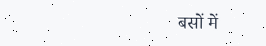बसों में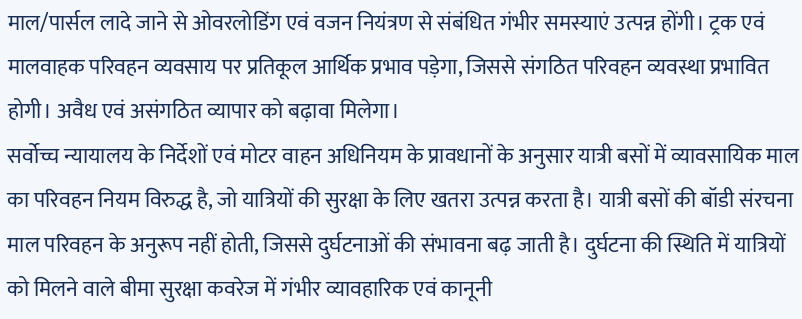माल/पार्सल लादे जाने से ओवरलोडिंग एवं वजन नियंत्रण से संबंधित गंभीर समस्याएं उत्पन्न होंगी। ट्रक एवं मालवाहक परिवहन व्यवसाय पर प्रतिकूल आर्थिक प्रभाव पड़ेगा, जिससे संगठित परिवहन व्यवस्था प्रभावित होगी। अवैध एवं असंगठित व्यापार को बढ़ावा मिलेगा।
सर्वोच्च न्यायालय के निर्देशों एवं मोटर वाहन अधिनियम के प्रावधानों के अनुसार यात्री बसों में व्यावसायिक माल का परिवहन नियम विरुद्ध है, जो यात्रियों की सुरक्षा के लिए खतरा उत्पन्न करता है। यात्री बसों की बॉडी संरचना माल परिवहन के अनुरूप नहीं होती, जिससे दुर्घटनाओं की संभावना बढ़ जाती है। दुर्घटना की स्थिति में यात्रियों को मिलने वाले बीमा सुरक्षा कवरेज में गंभीर व्यावहारिक एवं कानूनी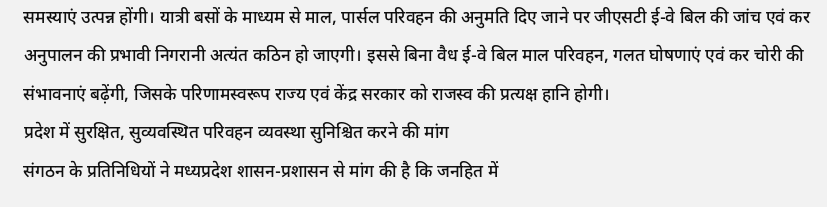समस्याएं उत्पन्न होंगी। यात्री बसों के माध्यम से माल, पार्सल परिवहन की अनुमति दिए जाने पर जीएसटी ई-वे बिल की जांच एवं कर अनुपालन की प्रभावी निगरानी अत्यंत कठिन हो जाएगी। इससे बिना वैध ई-वे बिल माल परिवहन, गलत घोषणाएं एवं कर चोरी की संभावनाएं बढ़ेंगी, जिसके परिणामस्वरूप राज्य एवं केंद्र सरकार को राजस्व की प्रत्यक्ष हानि होगी।
प्रदेश में सुरक्षित, सुव्यवस्थित परिवहन व्यवस्था सुनिश्चित करने की मांग
संगठन के प्रतिनिधियों ने मध्यप्रदेश शासन-प्रशासन से मांग की है कि जनहित में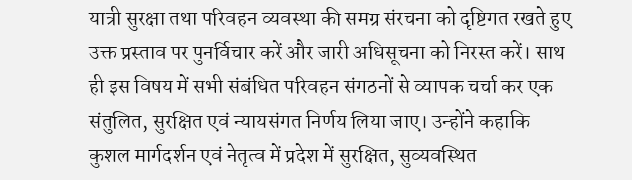यात्री सुरक्षा तथा परिवहन व्यवस्था की समग्र संरचना को दृष्टिगत रखते हुए उक्त प्रस्ताव पर पुनर्विचार करें और जारी अधिसूचना को निरस्त करें। साथ ही इस विषय में सभी संबंधित परिवहन संगठनों से व्यापक चर्चा कर एक संतुलित, सुरक्षित एवं न्यायसंगत निर्णय लिया जाए। उन्होंने कहाकि कुशल मार्गदर्शन एवं नेतृत्व में प्रदेश में सुरक्षित, सुव्यवस्थित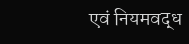एवं नियमवद्ध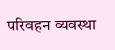परिवहन व्यवस्था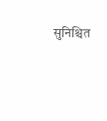सुनिश्चित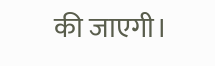की जाएगी।